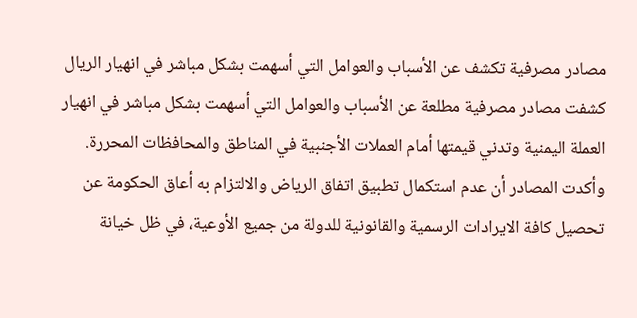مصادر مصرفية تكشف عن الأسباب والعوامل التي أسهمت بشكل مباشر في انهيار الريال
كشفت مصادر مصرفية مطلعة عن الأسباب والعوامل التي أسهمت بشكل مباشر في انهيار العملة اليمنية وتدني قيمتها أمام العملات الأجنبية في المناطق والمحافظات المحررة.
وأكدت المصادر أن عدم استكمال تطبيق اتفاق الرياض والالتزام به أعاق الحكومة عن تحصيل كافة الايرادات الرسمية والقانونية للدولة من جميع الأوعية، في ظل خيانة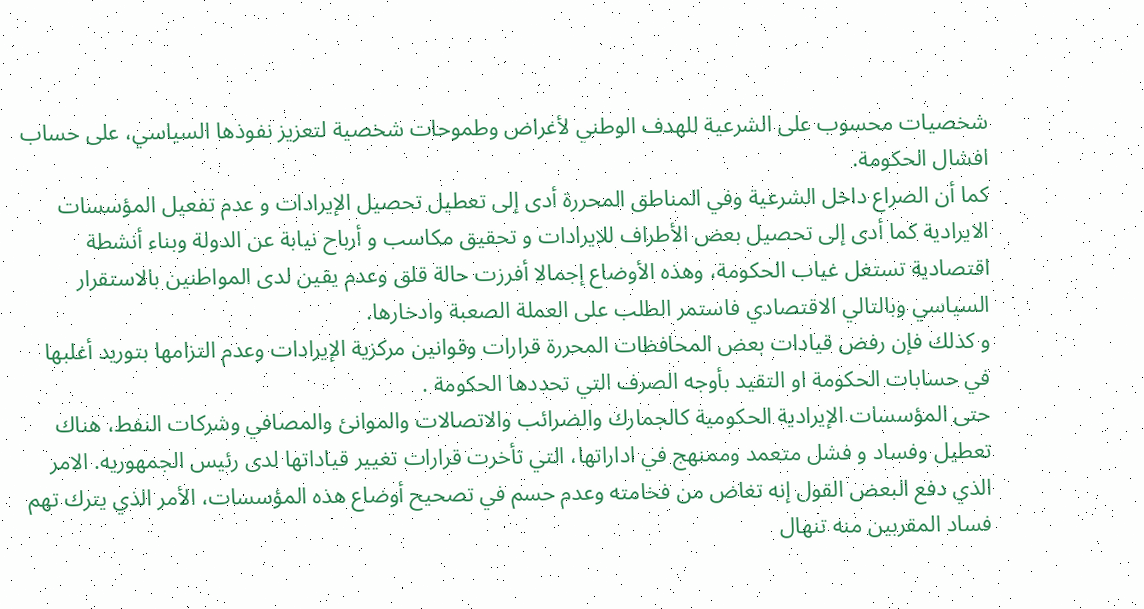شخصيات محسوب على الشرعية للهدف الوطني لأغراض وطموحات شخصية لتعزيز نفوذها السياسي، على حساب افشال الحكومة.
كما أن الصراع داخل الشرعية وفي المناطق المحررة أدى إلى تعطيل تحصيل الإيرادات و عدم تفعيل المؤسسات الايرادية كما أدى إلى تحصيل بعض الأطراف للايرادات و تحقيق مكاسب و أرباح نيابة عن الدولة وبناء أنشطة اقتصادية تستغل غياب الحكومة، وهذه الأوضاع إجمالا أفرزت حالة قلق وعدم يقين لدى المواطنين بالاستقرار السياسي وبالتالي الاقتصادي فاستمر الطلب على العملة الصعبة وادخارها.
و كذلك فإن رفض قيادات بعض المحافظات المحررة قرارات وقوانين مركزية الإيرادات وعدم التزامها بتوريد أغلبها في حسابات الحكومة او التقيد بأوجه الصرف التي تحددها الحكومة .
حتى المؤسسات الإيرادية الحكومية كالجمارك والضرائب والاتصالات والموانئ والمصافي وشركات النفط، هناك تعطيل وفساد و فشل متعمد وممنهج في اداراتها، التي تأخرت قرارات تغيير قياداتها لدى رئيس الجمهوريه. الامر الذي دفع البعض القول إنه تغاض من فخامته وعدم حسم في تصحيح أوضاع هذه المؤسسات، الأمر الذي يترك تهم فساد المقربين منه تنهال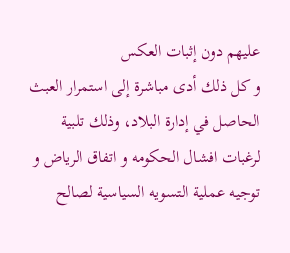عليهم دون إثبات العكس
و كل ذلك أدى مباشرة إلى استمرار العبث الحاصل في إدارة البلاد، وذلك تلبية لرغبات افشال الحكومه و اتفاق الرياض و توجيه عملية التسويه السياسية لصالح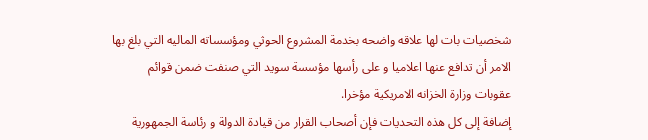شخصيات بات لها علاقه واضحه بخدمة المشروع الحوثي ومؤسساته الماليه التي بلغ بها الامر أن تدافع عنها اعلاميا و على رأسها مؤسسة سويد التي صنفت ضمن قوائم عقوبات وزارة الخزانه الامريكية مؤخرا.
إضافة إلى كل هذه التحديات فإن أصحاب القرار من قيادة الدولة و رئاسة الجمهورية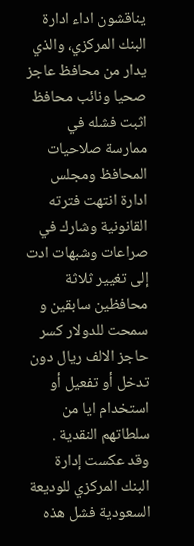يناقشون اداء ادارة البنك المركزي، والذي يدار من محافظ عاجز صحيا ونائب محافظ اثبت فشله في ممارسة صلاحيات المحافظ ومجلس ادارة انتهت فترته القانونية وشارك في صراعات وشبهات ادت إلى تغيير ثلاثة محافظين سابقين و سمحت للدولار كسر حاجز الالف ريال دون تدخل أو تفعيل أو استخدام ايا من سلطاتهم النقدية .
وقد عكست إدارة البنك المركزي للوديعة السعودية فشل هذه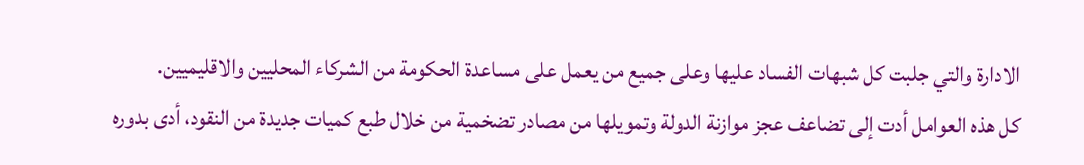الادارة والتي جلبت كل شبهات الفساد عليها وعلى جميع من يعمل على مساعدة الحكومة من الشركاء المحليين والاقليميين.
كل هذه العوامل أدت إلى تضاعف عجز موازنة الدولة وتمويلها من مصادر تضخمية من خلال طبع كميات جديدة من النقود، أدى بدوره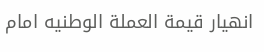انهيار قيمة العملة الوطنيه امام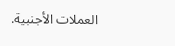العملات الأجنبية.